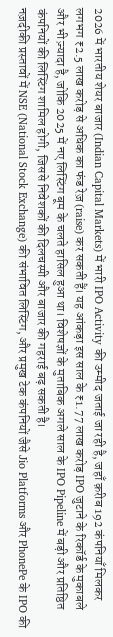2026 में भारतीय शेयर बाजार (Indian Capital Markets) में भारी IPO Activity की उम्मीद जताई जा रही है, जहाँ क़रीब 192 कंपनियाँ मिलकर लगभग ₹2.5 लाख करोड़ से अधिक का फंड रेज़ (raise) कर सकती हैं। यह आंकड़ा इस साल के ₹1.77 लाख करोड़ IPO जुटाने के रिकॉर्ड के मुकाबले और भी ज़्यादा है, जोकि 2025 में नए लिस्टिंग बूम के चलते हासिल हुआ था। विशेषज्ञों के मुताबिक अगले साल के IPO Pipeline में बड़ी और प्रतिष्ठित कंपनियों की लिस्टिंग शामिल होगी, जिससे निवेशकों की दिलचस्पी और बाजार की गहराई बढ़ सकती है।
नज़दीकी प्रस्तावों में NSE (National Stock Exchange) की संभावित लिस्टिंग, और प्रमुख टेक कंपनियों जैसे Jio Platforms और PhonePe के IPO की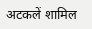अटकलें शामिल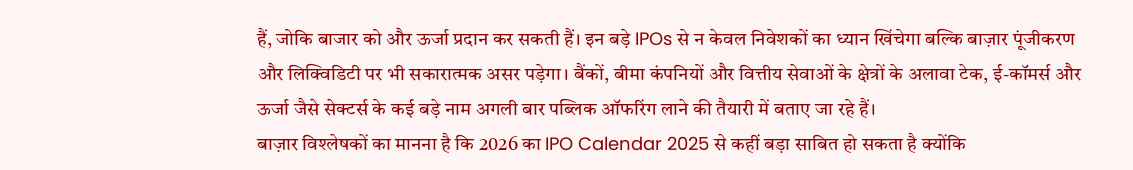हैं, जोकि बाजार को और ऊर्जा प्रदान कर सकती हैं। इन बड़े IPOs से न केवल निवेशकों का ध्यान खिंचेगा बल्कि बाज़ार पूंजीकरण और लिक्विडिटी पर भी सकारात्मक असर पड़ेगा। बैंकों, बीमा कंपनियों और वित्तीय सेवाओं के क्षेत्रों के अलावा टेक, ई-कॉमर्स और ऊर्जा जैसे सेक्टर्स के कई बड़े नाम अगली बार पब्लिक ऑफरिंग लाने की तैयारी में बताए जा रहे हैं।
बाज़ार विश्लेषकों का मानना है कि 2026 का IPO Calendar 2025 से कहीं बड़ा साबित हो सकता है क्योंकि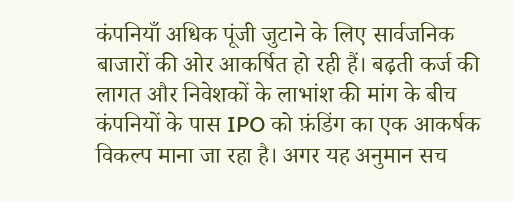कंपनियाँ अधिक पूंजी जुटाने के लिए सार्वजनिक बाजारों की ओर आकर्षित हो रही हैं। बढ़ती कर्ज की लागत और निवेशकों के लाभांश की मांग के बीच कंपनियों के पास IPO को फ़ंडिंग का एक आकर्षक विकल्प माना जा रहा है। अगर यह अनुमान सच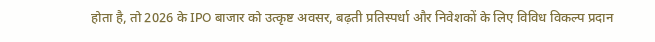होता है, तो 2026 के IPO बाजार को उत्कृष्ट अवसर, बढ़ती प्रतिस्पर्धा और निवेशकों के लिए विविध विकल्प प्रदान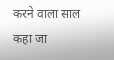करने वाला साल कहा जा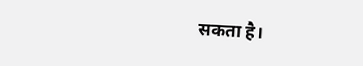सकता है।